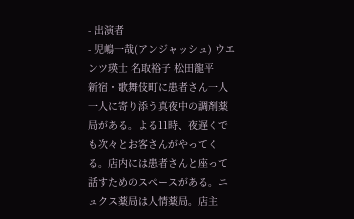- 出演者
- 児嶋一哉(アンジャッシュ) ウエンツ瑛士 名取裕子 松田龍平
新宿・歌舞伎町に患者さん一人一人に寄り添う真夜中の調剤薬局がある。よる11時、夜遅くでも次々とお客さんがやってくる。店内には患者さんと座って話すためのスペースがある。ニュクス薬局は人情薬局。店主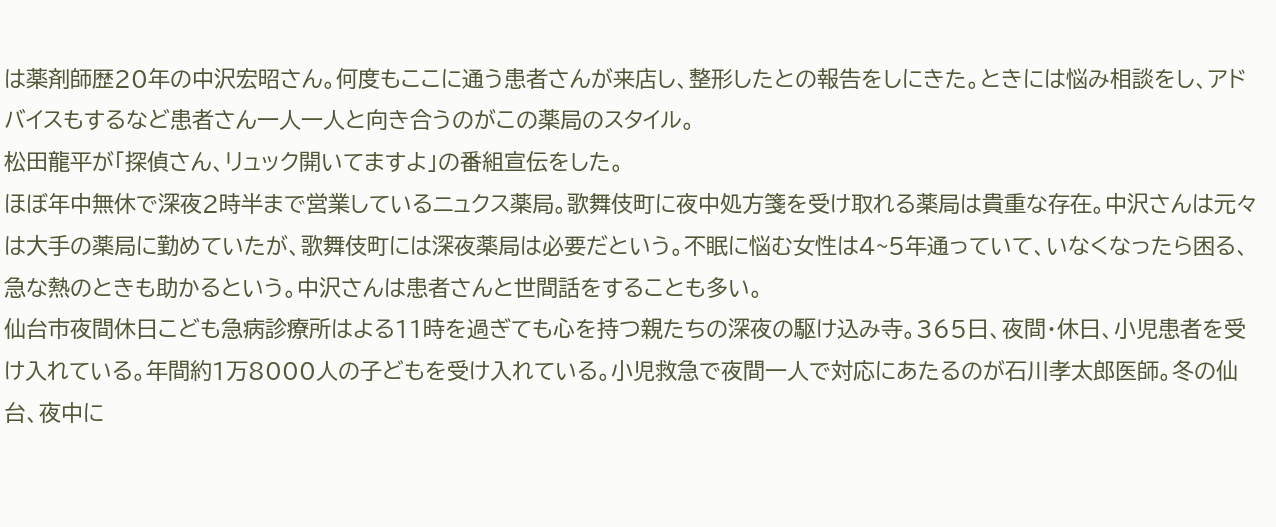は薬剤師歴20年の中沢宏昭さん。何度もここに通う患者さんが来店し、整形したとの報告をしにきた。ときには悩み相談をし、アドバイスもするなど患者さん一人一人と向き合うのがこの薬局のスタイル。
松田龍平が「探偵さん、リュック開いてますよ」の番組宣伝をした。
ほぼ年中無休で深夜2時半まで営業しているニュクス薬局。歌舞伎町に夜中処方箋を受け取れる薬局は貴重な存在。中沢さんは元々は大手の薬局に勤めていたが、歌舞伎町には深夜薬局は必要だという。不眠に悩む女性は4~5年通っていて、いなくなったら困る、急な熱のときも助かるという。中沢さんは患者さんと世間話をすることも多い。
仙台市夜間休日こども急病診療所はよる11時を過ぎても心を持つ親たちの深夜の駆け込み寺。365日、夜間・休日、小児患者を受け入れている。年間約1万8000人の子どもを受け入れている。小児救急で夜間一人で対応にあたるのが石川孝太郎医師。冬の仙台、夜中に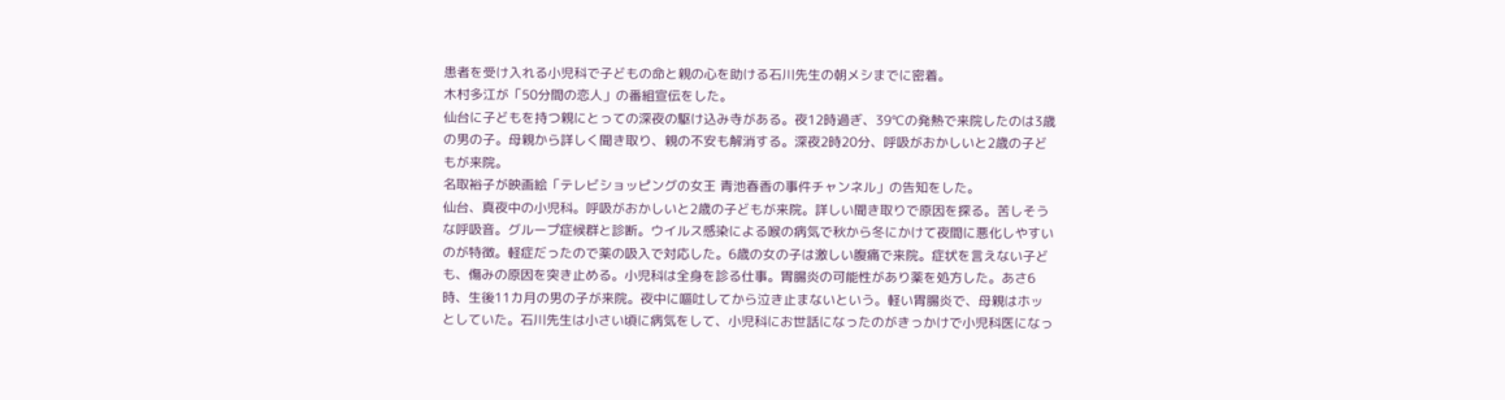患者を受け入れる小児科で子どもの命と親の心を助ける石川先生の朝メシまでに密着。
木村多江が「50分間の恋人」の番組宣伝をした。
仙台に子どもを持つ親にとっての深夜の駆け込み寺がある。夜12時過ぎ、39℃の発熱で来院したのは3歳の男の子。母親から詳しく聞き取り、親の不安も解消する。深夜2時20分、呼吸がおかしいと2歳の子どもが来院。
名取裕子が映画絵「テレビショッピングの女王 青池春香の事件チャンネル」の告知をした。
仙台、真夜中の小児科。呼吸がおかしいと2歳の子どもが来院。詳しい聞き取りで原因を探る。苦しそうな呼吸音。グループ症候群と診断。ウイルス感染による喉の病気で秋から冬にかけて夜間に悪化しやすいのが特徴。軽症だったので薬の吸入で対応した。6歳の女の子は激しい腹痛で来院。症状を言えない子ども、傷みの原因を突き止める。小児科は全身を診る仕事。胃腸炎の可能性があり薬を処方した。あさ6時、生後11カ月の男の子が来院。夜中に嘔吐してから泣き止まないという。軽い胃腸炎で、母親はホッとしていた。石川先生は小さい頃に病気をして、小児科にお世話になったのがきっかけで小児科医になっ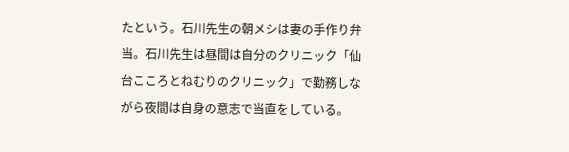たという。石川先生の朝メシは妻の手作り弁当。石川先生は昼間は自分のクリニック「仙台こころとねむりのクリニック」で勤務しながら夜間は自身の意志で当直をしている。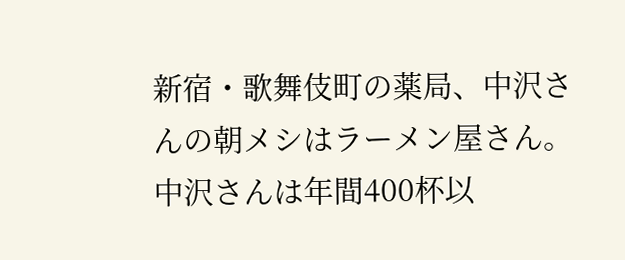新宿・歌舞伎町の薬局、中沢さんの朝メシはラーメン屋さん。中沢さんは年間400杯以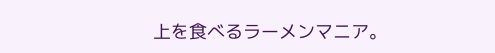上を食べるラーメンマニア。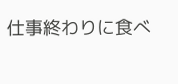仕事終わりに食べ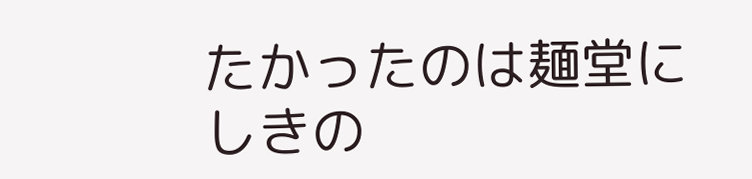たかったのは麺堂にしきの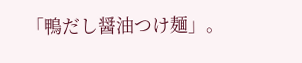「鴨だし醤油つけ麺」。